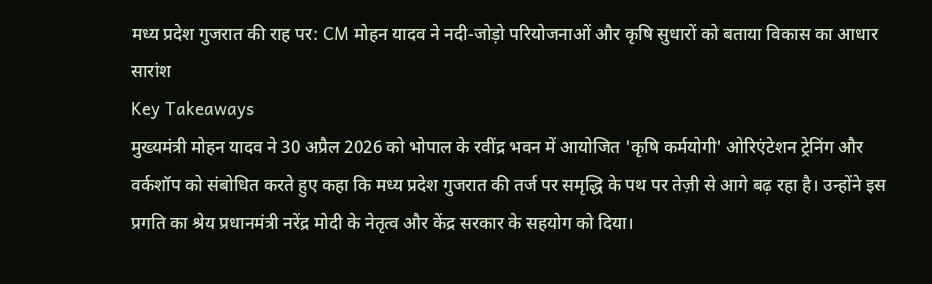मध्य प्रदेश गुजरात की राह पर: CM मोहन यादव ने नदी-जोड़ो परियोजनाओं और कृषि सुधारों को बताया विकास का आधार
सारांश
Key Takeaways
मुख्यमंत्री मोहन यादव ने 30 अप्रैल 2026 को भोपाल के रवींद्र भवन में आयोजित 'कृषि कर्मयोगी' ओरिएंटेशन ट्रेनिंग और वर्कशॉप को संबोधित करते हुए कहा कि मध्य प्रदेश गुजरात की तर्ज पर समृद्धि के पथ पर तेज़ी से आगे बढ़ रहा है। उन्होंने इस प्रगति का श्रेय प्रधानमंत्री नरेंद्र मोदी के नेतृत्व और केंद्र सरकार के सहयोग को दिया।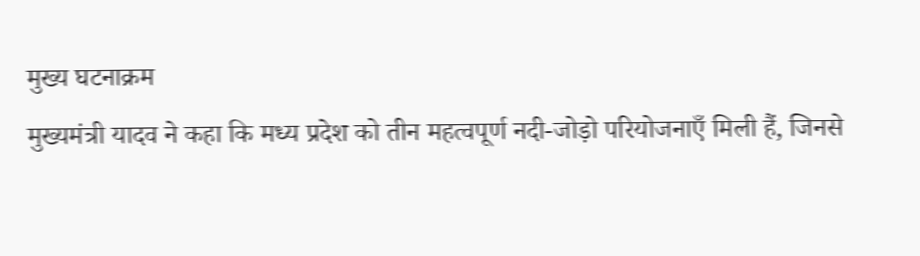मुख्य घटनाक्रम
मुख्यमंत्री यादव ने कहा कि मध्य प्रदेश को तीन महत्वपूर्ण नदी-जोड़ो परियोजनाएँ मिली हैं, जिनसे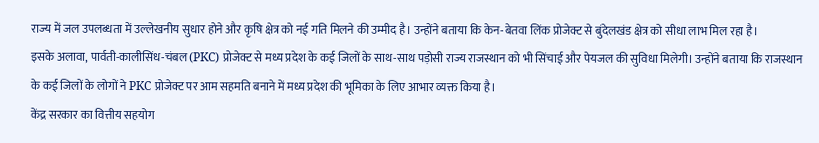राज्य में जल उपलब्धता में उल्लेखनीय सुधार होने और कृषि क्षेत्र को नई गति मिलने की उम्मीद है। उन्होंने बताया कि केन-बेतवा लिंक प्रोजेक्ट से बुंदेलखंड क्षेत्र को सीधा लाभ मिल रहा है।
इसके अलावा, पार्वती-कालीसिंध-चंबल (PKC) प्रोजेक्ट से मध्य प्रदेश के कई जिलों के साथ-साथ पड़ोसी राज्य राजस्थान को भी सिंचाई और पेयजल की सुविधा मिलेगी। उन्होंने बताया कि राजस्थान के कई जिलों के लोगों ने PKC प्रोजेक्ट पर आम सहमति बनाने में मध्य प्रदेश की भूमिका के लिए आभार व्यक्त किया है।
केंद्र सरकार का वित्तीय सहयोग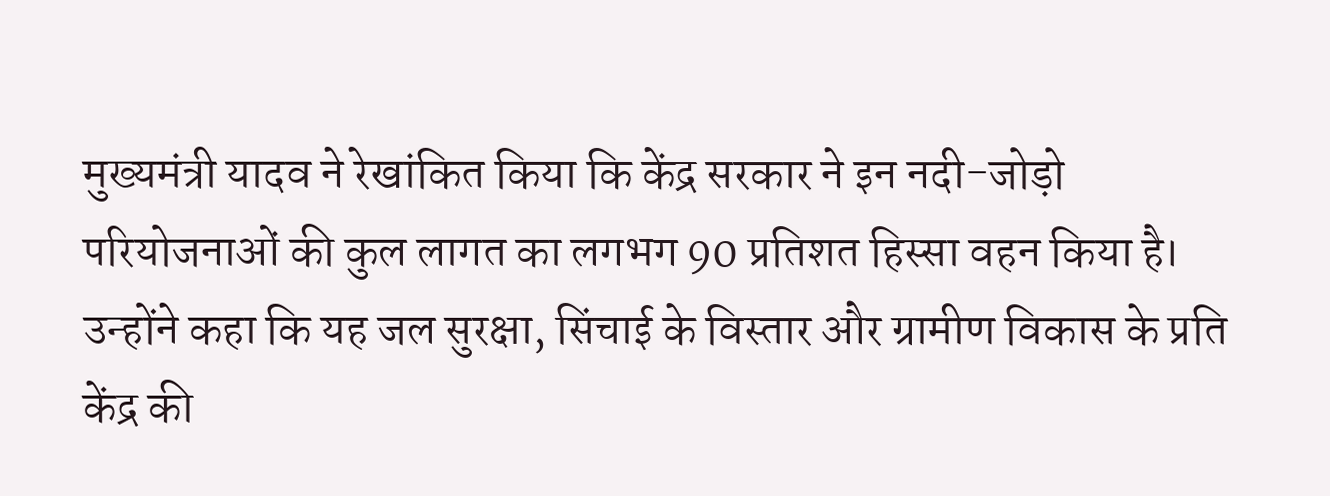मुख्यमंत्री यादव ने रेखांकित किया कि केंद्र सरकार ने इन नदी-जोड़ो परियोजनाओं की कुल लागत का लगभग 90 प्रतिशत हिस्सा वहन किया है। उन्होंने कहा कि यह जल सुरक्षा, सिंचाई के विस्तार और ग्रामीण विकास के प्रति केंद्र की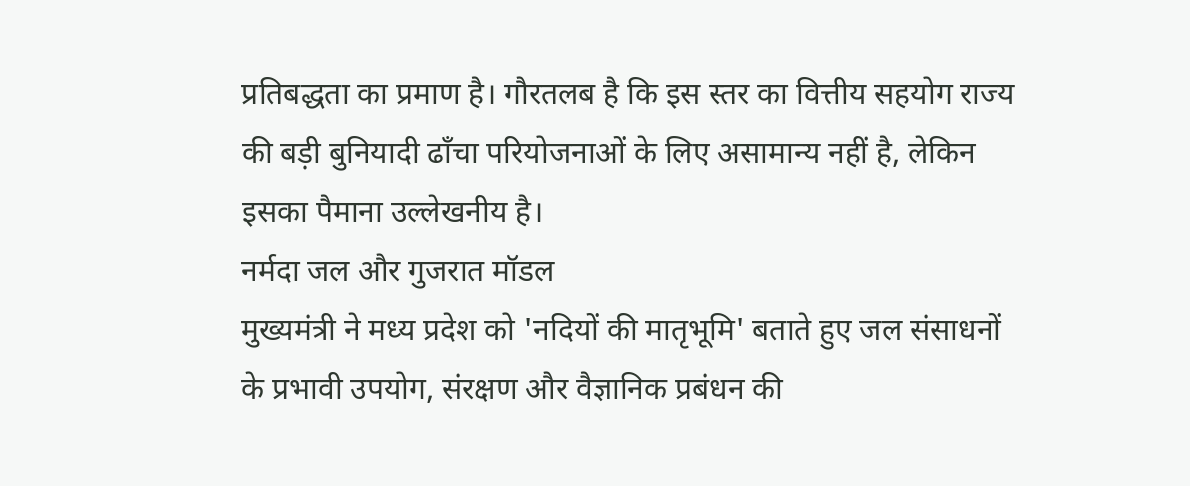प्रतिबद्धता का प्रमाण है। गौरतलब है कि इस स्तर का वित्तीय सहयोग राज्य की बड़ी बुनियादी ढाँचा परियोजनाओं के लिए असामान्य नहीं है, लेकिन इसका पैमाना उल्लेखनीय है।
नर्मदा जल और गुजरात मॉडल
मुख्यमंत्री ने मध्य प्रदेश को 'नदियों की मातृभूमि' बताते हुए जल संसाधनों के प्रभावी उपयोग, संरक्षण और वैज्ञानिक प्रबंधन की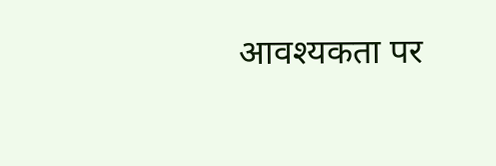आवश्यकता पर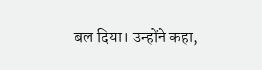बल दिया। उन्होंने कहा,